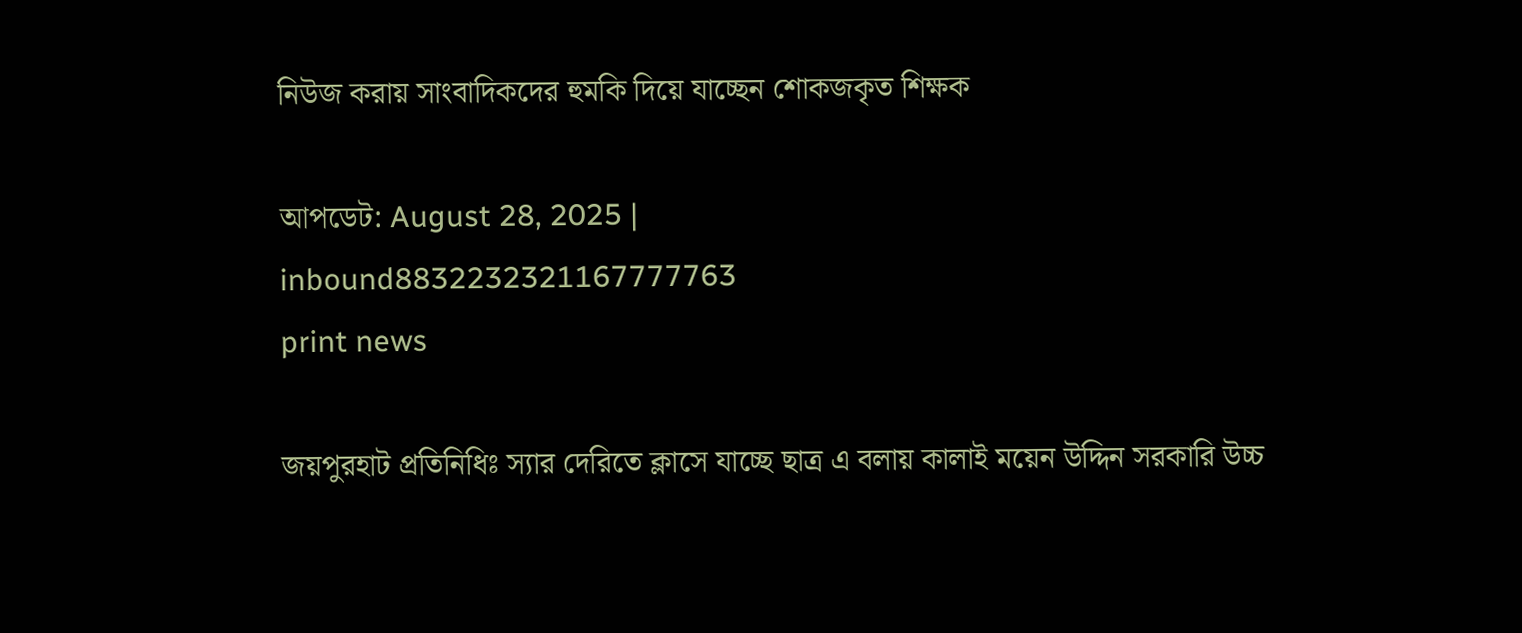নিউজ করায় সাংবাদিকদের হুমকি দিয়ে যাচ্ছেন শোকজকৃত শিক্ষক

আপডেট: August 28, 2025 |
inbound8832232321167777763
print news

জয়পুরহাট প্রতিনিধিঃ স্যার দেরিতে ক্লাসে যাচ্ছে ছাত্র এ বলায় কালাই ময়েন উদ্দিন সরকারি উচ্চ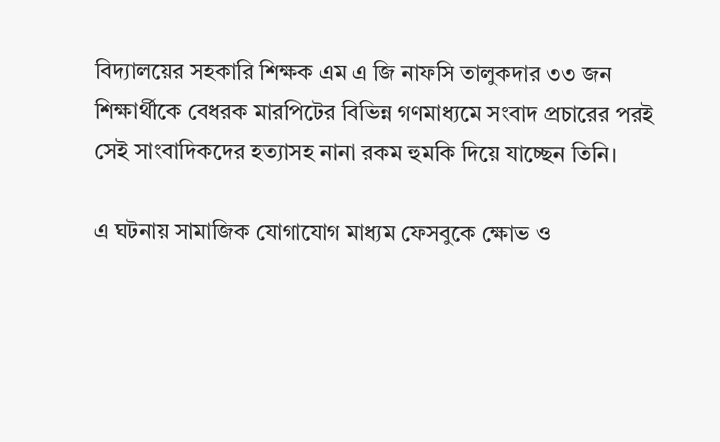বিদ্যালয়ের সহকারি শিক্ষক এম এ জি নাফসি তালুকদার ৩৩ জন শিক্ষার্থীকে বেধরক মারপিটের বিভিন্ন গণমাধ্যমে সংবাদ প্রচারের পরই সেই সাংবাদিকদের হত্যাসহ নানা রকম হুমকি দিয়ে যাচ্ছেন তিনি।

এ ঘটনায় সামাজিক যোগাযোগ মাধ্যম ফেসবুকে ক্ষোভ ও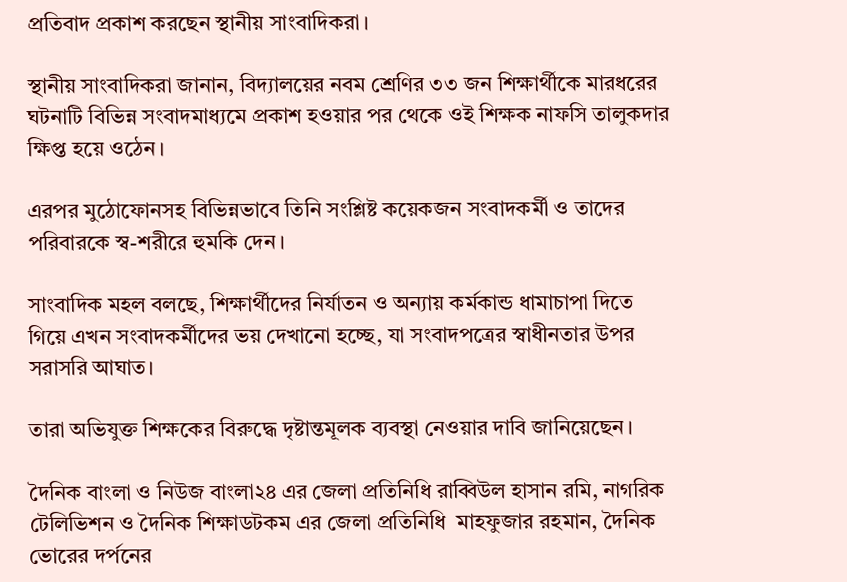প্রতিবাদ প্রকাশ করছেন স্থানীয় সাংবাদিকরা।

স্থানীয় সাংবাদিকরা জানান, বিদ্যালয়ের নবম শ্রেণির ৩৩ জন শিক্ষার্থীকে মারধরের ঘটনাটি বিভিন্ন সংবাদমাধ্যমে প্রকাশ হওয়ার পর থেকে ওই শিক্ষক নাফসি তালুকদার ক্ষিপ্ত হয়ে ওঠেন।

এরপর মুঠোফোনসহ বিভিন্নভাবে তিনি সংশ্লিষ্ট কয়েকজন সংবাদকর্মী ও তাদের পরিবারকে স্ব-শরীরে হুমকি দেন।

সাংবাদিক মহল বলছে, শিক্ষার্থীদের নির্যাতন ও অন্যায় কর্মকান্ড ধামাচাপা দিতে গিয়ে এখন সংবাদকর্মীদের ভয় দেখানো হচ্ছে, যা সংবাদপত্রের স্বাধীনতার উপর সরাসরি আঘাত।

তারা অভিযুক্ত শিক্ষকের বিরুদ্ধে দৃষ্টান্তমূলক ব্যবস্থা নেওয়ার দাবি জানিয়েছেন।

দৈনিক বাংলা ও নিউজ বাংলা২৪ এর জেলা প্রতিনিধি রাব্বিউল হাসান রমি, নাগরিক টেলিভিশন ও দৈনিক শিক্ষাডটকম এর জেলা প্রতিনিধি  মাহফুজার রহমান, দৈনিক ভোরের দর্পনের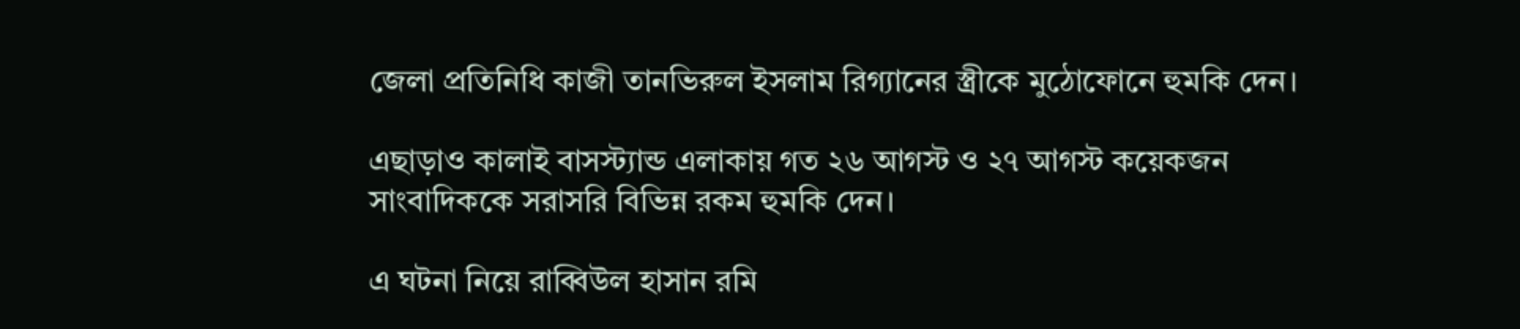জেলা প্রতিনিধি কাজী তানভিরুল ইসলাম রিগ্যানের স্ত্রীকে মুঠোফোনে হুমকি দেন।

এছাড়াও কালাই বাসস্ট্যান্ড এলাকায় গত ২৬ আগস্ট ও ২৭ আগস্ট কয়েকজন সাংবাদিককে সরাসরি বিভিন্ন রকম হুমকি দেন।

এ ঘটনা নিয়ে রাব্বিউল হাসান রমি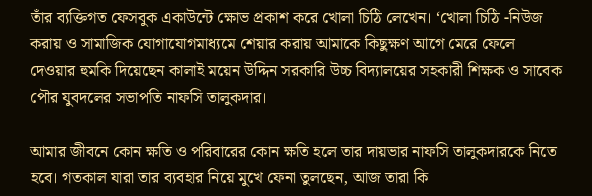তাঁর ব্যক্তিগত ফেসবুক একাউন্টে ক্ষোভ প্রকাশ করে খোলা চিঠি লেখেন। ‘খোলা চিঠি -নিউজ করায় ও সামাজিক যোগাযোগমাধ্যমে শেয়ার করায় আমাকে কিছুক্ষণ আগে মেরে ফেলে দেওয়ার হুমকি দিয়েছেন কালাই ময়েন উদ্দিন সরকারি উচ্চ বিদ্যালয়ের সহকারী শিক্ষক ও সাবেক পৌর যুবদলের সভাপতি নাফসি তালুকদার।

আমার জীবনে কোন ক্ষতি ও পরিবারের কোন ক্ষতি হলে তার দায়ভার নাফসি তালুকদারকে নিতে হবে। গতকাল যারা তার ব্যবহার নিয়ে মুখে ফেনা তুলছেন, আজ তারা কি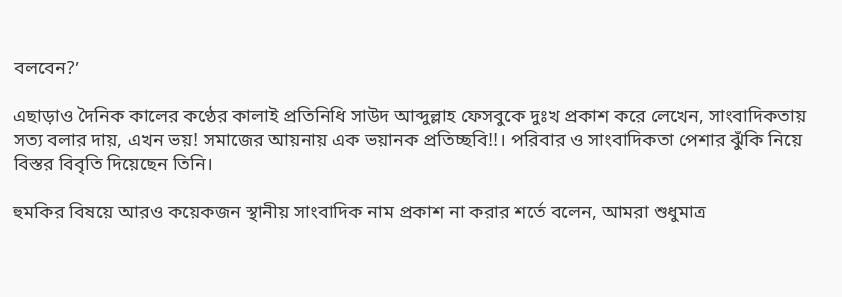বলবেন?’

এছাড়াও দৈনিক কালের কণ্ঠের কালাই প্রতিনিধি সাউদ আব্দুল্লাহ ফেসবুকে দুঃখ প্রকাশ করে লেখেন, সাংবাদিকতায় সত্য বলার দায়, এখন ভয়! সমাজের আয়নায় এক ভয়ানক প্রতিচ্ছবি!!। পরিবার ও সাংবাদিকতা পেশার ঝুঁকি নিয়ে বিস্তর বিবৃতি দিয়েছেন তিনি।

হুমকির বিষয়ে আরও কয়েকজন স্থানীয় সাংবাদিক নাম প্রকাশ না করার শর্তে বলেন, আমরা শুধুমাত্র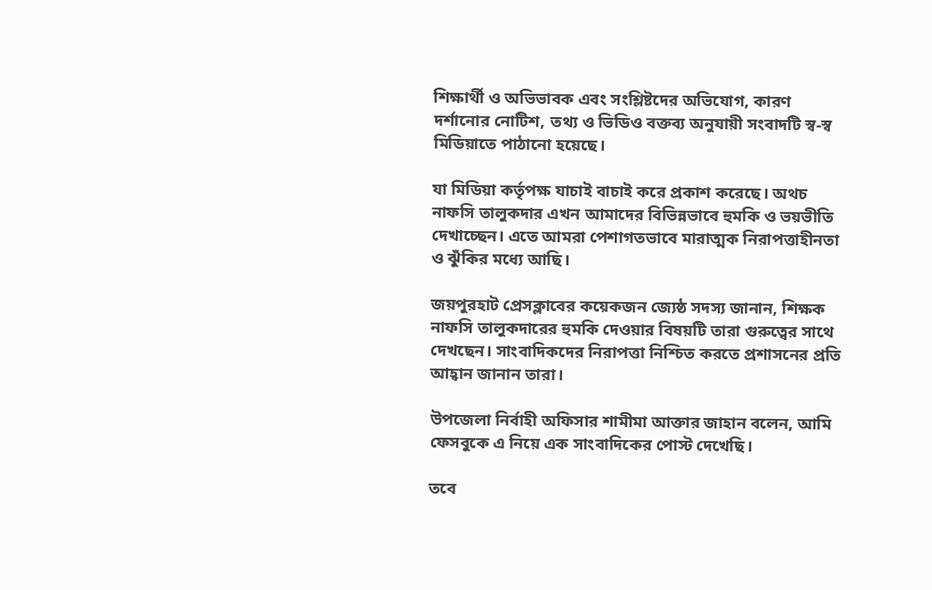শিক্ষার্থী ও অভিভাবক এবং সংশ্লিষ্টদের অভিযোগ, কারণ দর্শানোর নোটিশ, তথ্য ও ভিডিও বক্তব্য অনুযায়ী সংবাদটি স্ব-স্ব মিডিয়াতে পাঠানো হয়েছে।

যা মিডিয়া কর্তৃপক্ষ যাচাই বাচাই করে প্রকাশ করেছে। অথচ নাফসি তালুকদার এখন আমাদের বিভিন্নভাবে হুমকি ও ভয়ভীতি দেখাচ্ছেন। এতে আমরা পেশাগতভাবে মারাত্মক নিরাপত্তাহীনতা ও ঝুঁকির মধ্যে আছি।

জয়পুরহাট প্রেসক্লাবের কয়েকজন জ্যেষ্ঠ সদস্য জানান, শিক্ষক নাফসি তালুকদারের হুমকি দেওয়ার বিষয়টি তারা গুরুত্বের সাথে দেখছেন। সাংবাদিকদের নিরাপত্তা নিশ্চিত করতে প্রশাসনের প্রতি আহ্বান জানান তারা।

উপজেলা নির্বাহী অফিসার শামীমা আক্তার জাহান বলেন, আমি ফেসবুকে এ নিয়ে এক সাংবাদিকের পোস্ট দেখেছি।

তবে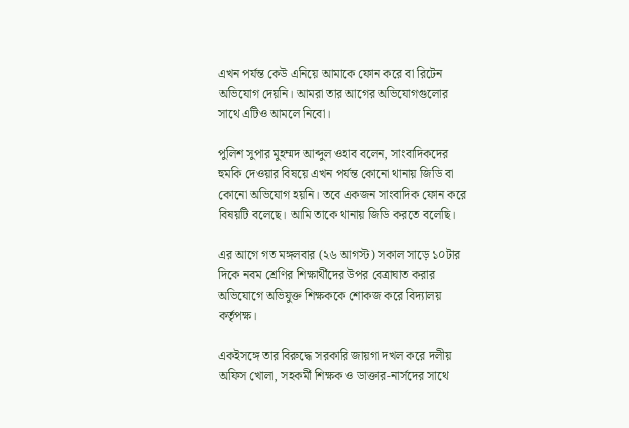এখন পর্যন্ত কেউ এনিয়ে আমাকে ফোন করে বা রিটেন অভিযোগ দেয়নি। আমরা তার আগের অভিযোগগুলোর সাথে এটিও আমলে নিবো।

পুলিশ সুপার মুহম্মদ আব্দুল ওহাব বলেন, সাংবাদিকদের হুমকি দেওয়ার বিষয়ে এখন পর্যন্ত কোনো থানায় জিডি বা কোনো অভিযোগ হয়নি। তবে একজন সাংবাদিক ফোন করে বিষয়টি বলেছে। আমি তাকে থানায় জিডি করতে বলেছি।

এর আগে গত মঙ্গলবার (২৬ আগস্ট) সকাল সাড়ে ১০টার দিকে নবম শ্রেণির শিক্ষার্থীদের উপর বেত্রাঘাত করার অভিযোগে অভিযুক্ত শিক্ষককে শোকজ করে বিদ্যালয় কর্তৃপক্ষ।

একইসঙ্গে তার বিরুদ্ধে সরকারি জায়গা দখল করে দলীয় অফিস খোলা, সহকর্মী শিক্ষক ও ডাক্তার-নার্সদের সাথে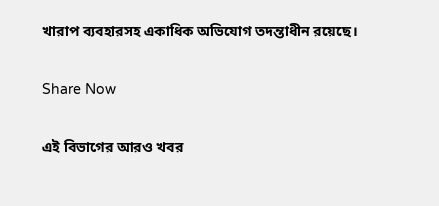খারাপ ব্যবহারসহ একাধিক অভিযোগ তদন্তাধীন রয়েছে।

Share Now

এই বিভাগের আরও খবর